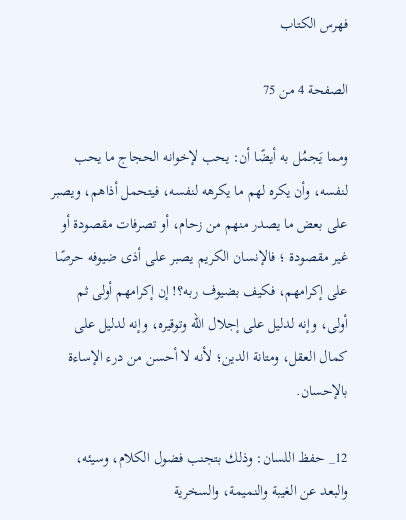فهرس الكتاب

الصفحة 4 من 75

ومما يَجمُل به أيضًا أن: يحب لإخوانه الحجاج ما يحب لنفسه، وأن يكره لهم ما يكرهه لنفسه، فيتحمل أذاهم، ويصبر على بعض ما يصدر منهم من زحام، أو تصرفات مقصودة أو غير مقصودة ؛ فالإنسان الكريم يصبر على أذى ضيوفه حرصًا على إكرامهم، فكيف بضيوف ربه؟! إن إكرامهم أولى ثم أولى، وإنه لدليل على إجلال الله وتوقيره، وإنه لدليل على كمال العقل، ومتانة الدين؛ لأنه لا أحسن من درء الإساءة بالإحسان.

12_ حفظ اللسان: وذلك بتجنب فضول الكلام، وسيئه، والبعد عن الغيبة والنميمة، والسخرية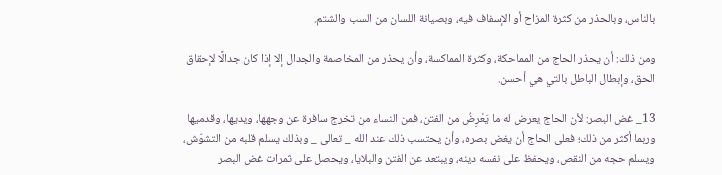بالناس، وبالحذر من كثرة المزاح أو الإسفاف فيه، وبصيانة اللسان من السب والشتم.

ومن ذلك: أن يحذر الحاج من المماحكة، وكثرة المماكسة، وأن يحذر من المخاصمة والجدال إلا إذا كان جدالًا لإحقاق الحق، وإبطال الباطل بالتي هي أحسن.

13_ غض البصر: لأن الحاج يعرض له ما يَعْرِضُ من الفتن، فمن النساء من تخرج سافرة عن وجهها، ويديها، وقدميها وربما أكثر من ذلك؛ فعلى الحاج أن يغض بصره، وأن يحتسب ذلك عند الله _ تعالى _ وبذلك يسلم قلبه من التشوّش، ويسلم حجه من النقص، ويحفظ على نفسه دينه، ويبتعد عن الفتن والبلايا، ويحصل على ثمرات غض البصر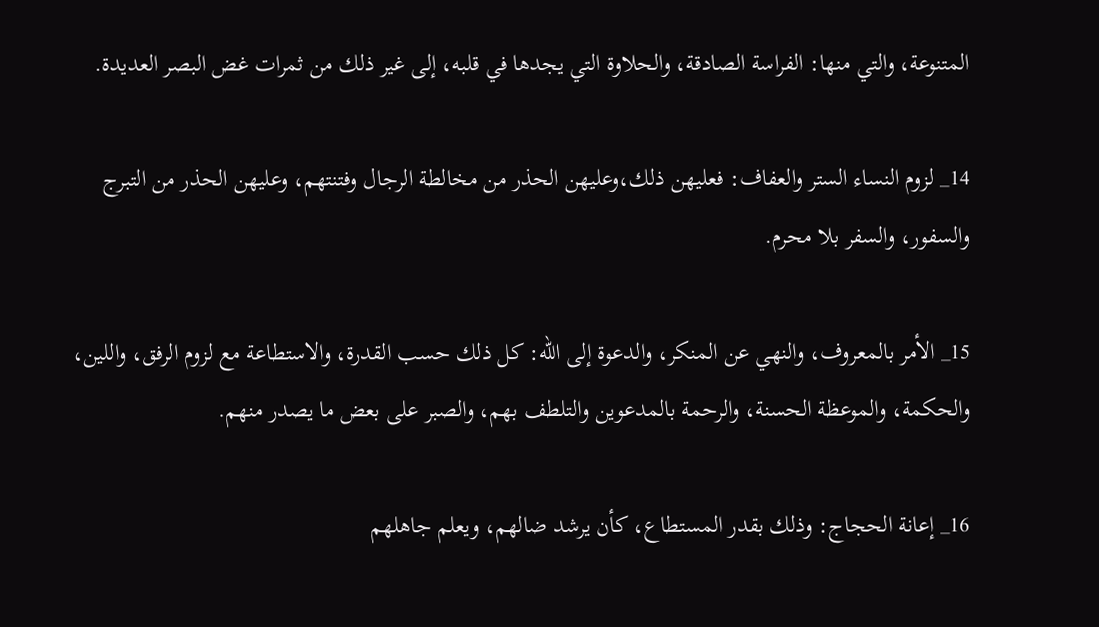المتنوعة، والتي منها: الفراسة الصادقة، والحلاوة التي يجدها في قلبه، إلى غير ذلك من ثمرات غض البصر العديدة.

14_ لزوم النساء الستر والعفاف: فعليهن ذلك،وعليهن الحذر من مخالطة الرجال وفتنتهم، وعليهن الحذر من التبرج والسفور، والسفر بلا محرم.

15_ الأمر بالمعروف، والنهي عن المنكر، والدعوة إلى الله: كل ذلك حسب القدرة، والاستطاعة مع لزوم الرفق، واللين، والحكمة، والموعظة الحسنة، والرحمة بالمدعوين والتلطف بهم، والصبر على بعض ما يصدر منهم.

16_ إعانة الحجاج: وذلك بقدر المستطاع، كأن يرشد ضالهم، ويعلم جاهلهم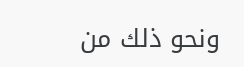ونحو ذلك من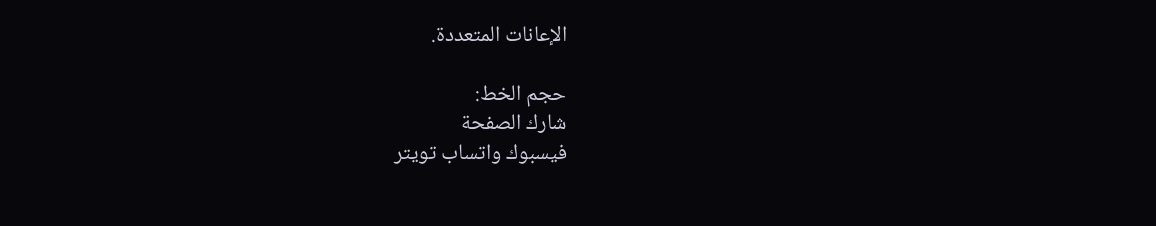الإعانات المتعددة.

حجم الخط:
شارك الصفحة
فيسبوك واتساب تويتر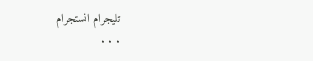تليجرام انستجرام
. . .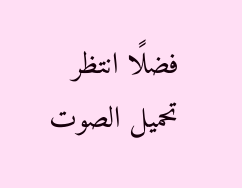فضلًا انتظر تحميل الصوت